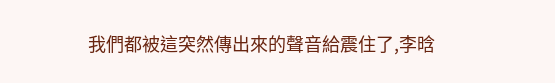我們都被這突然傳出來的聲音給震住了,李晗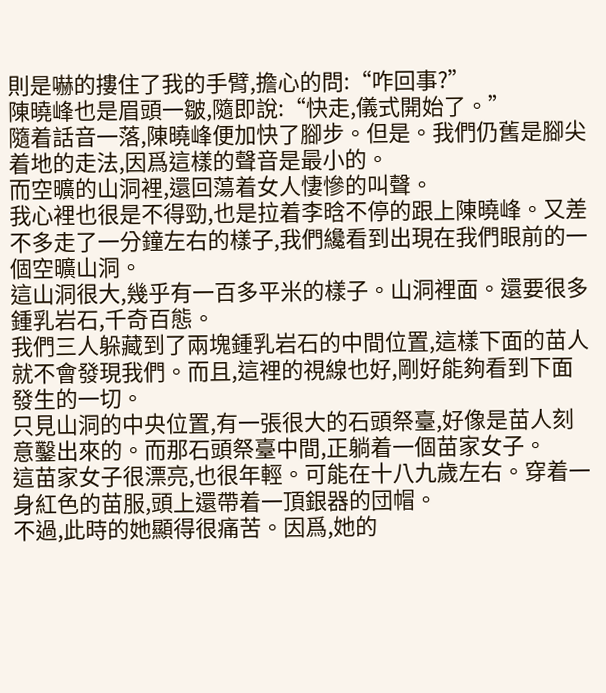則是嚇的摟住了我的手臂,擔心的問:“咋回事?”
陳曉峰也是眉頭一皺,隨即說:“快走,儀式開始了。”
隨着話音一落,陳曉峰便加快了腳步。但是。我們仍舊是腳尖着地的走法,因爲這樣的聲音是最小的。
而空曠的山洞裡,還回蕩着女人悽慘的叫聲。
我心裡也很是不得勁,也是拉着李晗不停的跟上陳曉峰。又差不多走了一分鐘左右的樣子,我們纔看到出現在我們眼前的一個空曠山洞。
這山洞很大,幾乎有一百多平米的樣子。山洞裡面。還要很多鍾乳岩石,千奇百態。
我們三人躲藏到了兩塊鍾乳岩石的中間位置,這樣下面的苗人就不會發現我們。而且,這裡的視線也好,剛好能夠看到下面發生的一切。
只見山洞的中央位置,有一張很大的石頭祭臺,好像是苗人刻意鑿出來的。而那石頭祭臺中間,正躺着一個苗家女子。
這苗家女子很漂亮,也很年輕。可能在十八九歲左右。穿着一身紅色的苗服,頭上還帶着一頂銀器的団帽。
不過,此時的她顯得很痛苦。因爲,她的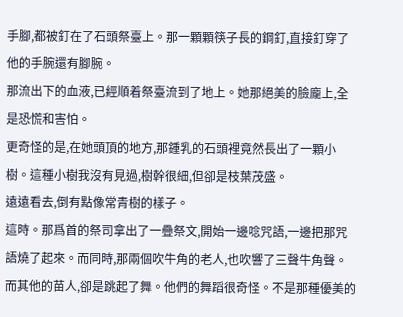手腳,都被釘在了石頭祭臺上。那一顆顆筷子長的鋼釘,直接釘穿了他的手腕還有腳腕。
那流出下的血液,已經順着祭臺流到了地上。她那絕美的臉龐上,全是恐慌和害怕。
更奇怪的是,在她頭頂的地方,那鍾乳的石頭裡竟然長出了一顆小樹。這種小樹我沒有見過,樹幹很細,但卻是枝葉茂盛。
遠遠看去,倒有點像常青樹的樣子。
這時。那爲首的祭司拿出了一疊祭文,開始一邊唸咒語,一邊把那咒語燒了起來。而同時,那兩個吹牛角的老人,也吹響了三聲牛角聲。
而其他的苗人,卻是跳起了舞。他們的舞蹈很奇怪。不是那種優美的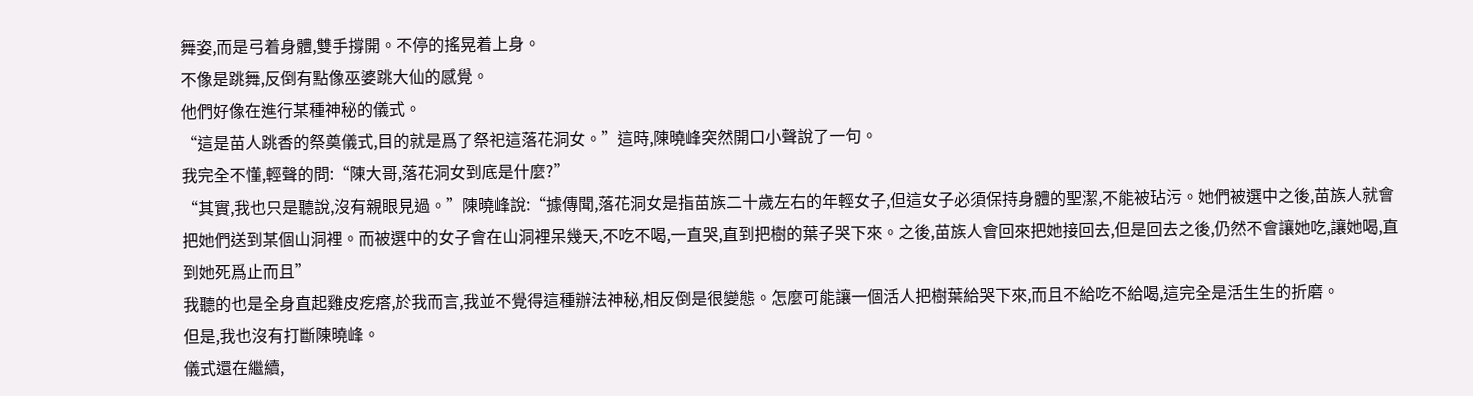舞姿,而是弓着身體,雙手撐開。不停的搖晃着上身。
不像是跳舞,反倒有點像巫婆跳大仙的感覺。
他們好像在進行某種神秘的儀式。
“這是苗人跳香的祭奠儀式,目的就是爲了祭祀這落花洞女。”這時,陳曉峰突然開口小聲說了一句。
我完全不懂,輕聲的問:“陳大哥,落花洞女到底是什麼?”
“其實,我也只是聽說,沒有親眼見過。”陳曉峰說:“據傳聞,落花洞女是指苗族二十歲左右的年輕女子,但這女子必須保持身體的聖潔,不能被玷污。她們被選中之後,苗族人就會把她們送到某個山洞裡。而被選中的女子會在山洞裡呆幾天,不吃不喝,一直哭,直到把樹的葉子哭下來。之後,苗族人會回來把她接回去,但是回去之後,仍然不會讓她吃,讓她喝,直到她死爲止而且”
我聽的也是全身直起雞皮疙瘩,於我而言,我並不覺得這種辦法神秘,相反倒是很變態。怎麼可能讓一個活人把樹葉給哭下來,而且不給吃不給喝,這完全是活生生的折磨。
但是,我也沒有打斷陳曉峰。
儀式還在繼續,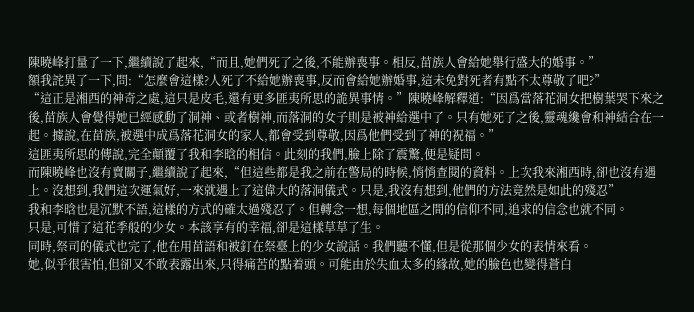陳曉峰打量了一下,繼續說了起來,“而且,她們死了之後,不能辦喪事。相反,苗族人會給她舉行盛大的婚事。”
額我詫異了一下,問:“怎麼會這樣?人死了不給她辦喪事,反而會給她辦婚事,這未免對死者有點不太尊敬了吧?”
“這正是湘西的神奇之處,這只是皮毛,還有更多匪夷所思的詭異事情。”陳曉峰解釋道:“因爲當落花洞女把樹葉哭下來之後,苗族人會覺得她已經感動了洞神、或者樹神,而落洞的女子則是被神給選中了。只有她死了之後,靈魂纔會和神結合在一起。據說,在苗族,被選中成爲落花洞女的家人,都會受到尊敬,因爲他們受到了神的祝福。”
這匪夷所思的傳說,完全顛覆了我和李晗的相信。此刻的我們,臉上除了震驚,便是疑問。
而陳曉峰也沒有賣關子,繼續說了起來,“但這些都是我之前在警局的時候,悄悄查閱的資料。上次我來湘西時,卻也沒有遇上。沒想到,我們這次運氣好,一來就遇上了這偉大的落洞儀式。只是,我沒有想到,他們的方法竟然是如此的殘忍”
我和李晗也是沉默不語,這樣的方式的確太過殘忍了。但轉念一想,每個地區之間的信仰不同,追求的信念也就不同。
只是,可惜了這花季般的少女。本該享有的幸福,卻是這樣草草了生。
同時,祭司的儀式也完了,他在用苗語和被釘在祭臺上的少女說話。我們聽不懂,但是從那個少女的表情來看。
她,似乎很害怕,但卻又不敢表露出來,只得痛苦的點着頭。可能由於失血太多的緣故,她的臉色也變得蒼白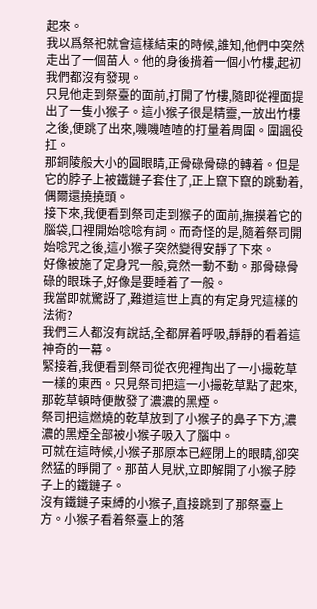起來。
我以爲祭祀就會這樣結束的時候,誰知,他們中突然走出了一個苗人。他的身後揹着一個小竹樓,起初我們都沒有發現。
只見他走到祭臺的面前,打開了竹樓,隨即從裡面提出了一隻小猴子。這小猴子很是精靈,一放出竹樓之後,便跳了出來,嘰嘰喳喳的打量着周圍。圍諷役扛。
那銅陵般大小的圓眼睛,正骨碌骨碌的轉着。但是它的脖子上被鐵鏈子套住了,正上竄下竄的跳動着,偶爾還撓撓頭。
接下來,我便看到祭司走到猴子的面前,撫摸着它的腦袋,口裡開始唸唸有詞。而奇怪的是,隨着祭司開始唸咒之後,這小猴子突然變得安靜了下來。
好像被施了定身咒一般,竟然一動不動。那骨碌骨碌的眼珠子,好像是要睡着了一般。
我當即就驚訝了,難道這世上真的有定身咒這樣的法術?
我們三人都沒有說話,全都屏着呼吸,靜靜的看着這神奇的一幕。
緊接着,我便看到祭司從衣兜裡掏出了一小撮乾草一樣的東西。只見祭司把這一小撮乾草點了起來,那乾草頓時便散發了濃濃的黑煙。
祭司把這燃燒的乾草放到了小猴子的鼻子下方,濃濃的黑煙全部被小猴子吸入了腦中。
可就在這時候,小猴子那原本已經閉上的眼睛,卻突然猛的睜開了。那苗人見狀,立即解開了小猴子脖子上的鐵鏈子。
沒有鐵鏈子束縛的小猴子,直接跳到了那祭臺上方。小猴子看着祭臺上的落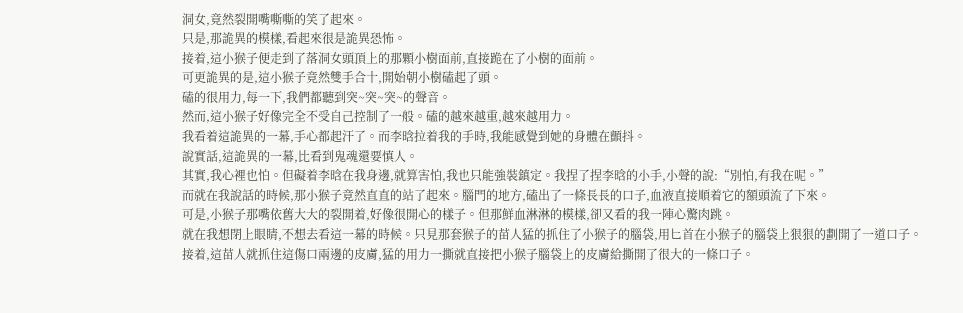洞女,竟然裂開嘴嘶嘶的笑了起來。
只是,那詭異的模樣,看起來很是詭異恐怖。
接着,這小猴子便走到了落洞女頭頂上的那顆小樹面前,直接跪在了小樹的面前。
可更詭異的是,這小猴子竟然雙手合十,開始朝小樹磕起了頭。
磕的很用力,每一下,我們都聽到突~突~突~的聲音。
然而,這小猴子好像完全不受自己控制了一般。磕的越來越重,越來越用力。
我看着這詭異的一幕,手心都起汗了。而李晗拉着我的手時,我能感覺到她的身體在顫抖。
說實話,這詭異的一幕,比看到鬼魂還要慎人。
其實,我心裡也怕。但礙着李晗在我身邊,就算害怕,我也只能強裝鎮定。我捏了捏李晗的小手,小聲的說:“別怕,有我在呢。”
而就在我說話的時候,那小猴子竟然直直的站了起來。腦門的地方,磕出了一條長長的口子,血液直接順着它的額頭流了下來。
可是,小猴子那嘴依舊大大的裂開着,好像很開心的樣子。但那鮮血淋淋的模樣,卻又看的我一陣心驚肉跳。
就在我想閉上眼睛,不想去看這一幕的時候。只見那套猴子的苗人猛的抓住了小猴子的腦袋,用匕首在小猴子的腦袋上狠狠的劃開了一道口子。
接着,這苗人就抓住這傷口兩邊的皮膚,猛的用力一撕就直接把小猴子腦袋上的皮膚給撕開了很大的一條口子。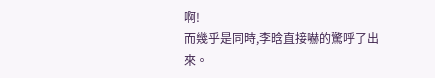啊!
而幾乎是同時,李晗直接嚇的驚呼了出來。